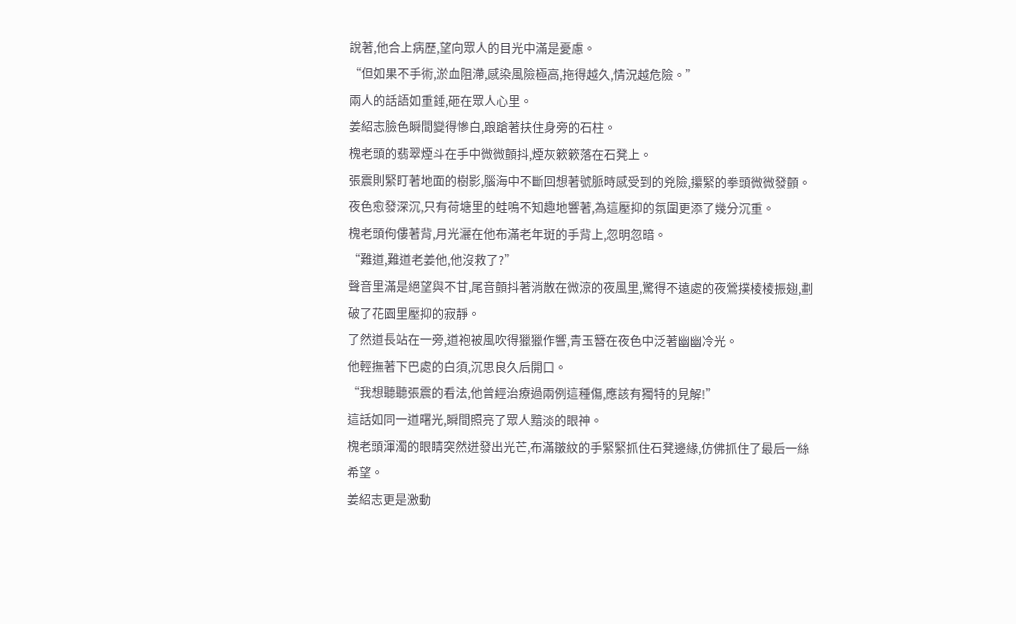說著,他合上病歷,望向眾人的目光中滿是憂慮。
“但如果不手術,淤血阻滯,感染風險極高,拖得越久,情況越危險。”
兩人的話語如重錘,砸在眾人心里。
姜紹志臉色瞬間變得慘白,踉蹌著扶住身旁的石柱。
槐老頭的翡翠煙斗在手中微微顫抖,煙灰簌簌落在石凳上。
張震則緊盯著地面的樹影,腦海中不斷回想著號脈時感受到的兇險,攥緊的拳頭微微發顫。
夜色愈發深沉,只有荷塘里的蛙鳴不知趣地響著,為這壓抑的氛圍更添了幾分沉重。
槐老頭佝僂著背,月光灑在他布滿老年斑的手背上,忽明忽暗。
“難道,難道老姜他,他沒救了?”
聲音里滿是絕望與不甘,尾音顫抖著消散在微涼的夜風里,驚得不遠處的夜鶯撲棱棱振翅,劃破了花園里壓抑的寂靜。
了然道長站在一旁,道袍被風吹得獵獵作響,青玉簪在夜色中泛著幽幽冷光。
他輕撫著下巴處的白須,沉思良久后開口。
“我想聽聽張震的看法,他曾經治療過兩例這種傷,應該有獨特的見解!”
這話如同一道曙光,瞬間照亮了眾人黯淡的眼神。
槐老頭渾濁的眼睛突然迸發出光芒,布滿皺紋的手緊緊抓住石凳邊緣,仿佛抓住了最后一絲希望。
姜紹志更是激動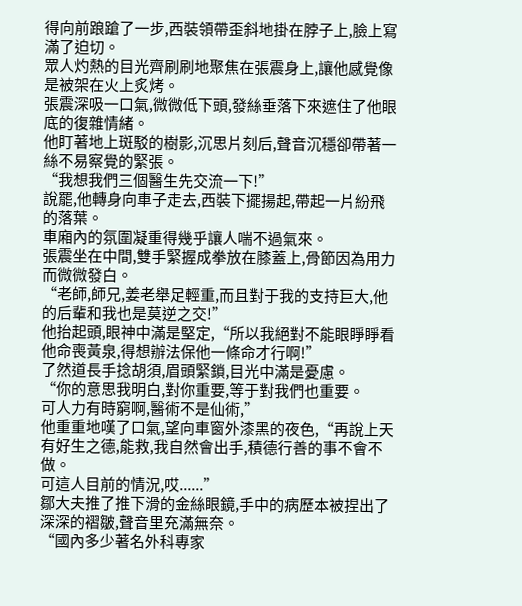得向前踉蹌了一步,西裝領帶歪斜地掛在脖子上,臉上寫滿了迫切。
眾人灼熱的目光齊刷刷地聚焦在張震身上,讓他感覺像是被架在火上炙烤。
張震深吸一口氣,微微低下頭,發絲垂落下來遮住了他眼底的復雜情緒。
他盯著地上斑駁的樹影,沉思片刻后,聲音沉穩卻帶著一絲不易察覺的緊張。
“我想我們三個醫生先交流一下!”
說罷,他轉身向車子走去,西裝下擺揚起,帶起一片紛飛的落葉。
車廂內的氛圍凝重得幾乎讓人喘不過氣來。
張震坐在中間,雙手緊握成拳放在膝蓋上,骨節因為用力而微微發白。
“老師,師兄,姜老舉足輕重,而且對于我的支持巨大,他的后輩和我也是莫逆之交!”
他抬起頭,眼神中滿是堅定,“所以我絕對不能眼睜睜看他命喪黃泉,得想辦法保他一條命才行啊!”
了然道長手捻胡須,眉頭緊鎖,目光中滿是憂慮。
“你的意思我明白,對你重要,等于對我們也重要。
可人力有時窮啊,醫術不是仙術,”
他重重地嘆了口氣,望向車窗外漆黑的夜色,“再說上天有好生之德,能救,我自然會出手,積德行善的事不會不做。
可這人目前的情況,哎......”
鄒大夫推了推下滑的金絲眼鏡,手中的病歷本被捏出了深深的褶皺,聲音里充滿無奈。
“國內多少著名外科專家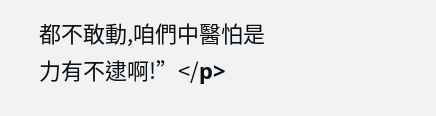都不敢動,咱們中醫怕是力有不逮啊!”</p>